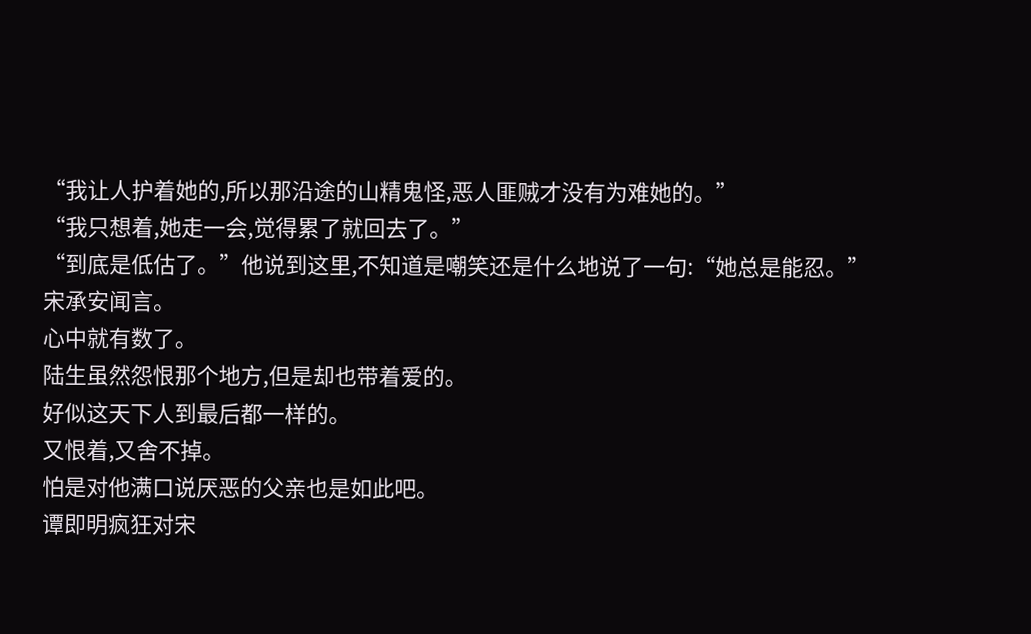“我让人护着她的,所以那沿途的山精鬼怪,恶人匪贼才没有为难她的。”
“我只想着,她走一会,觉得累了就回去了。”
“到底是低估了。”他说到这里,不知道是嘲笑还是什么地说了一句:“她总是能忍。”
宋承安闻言。
心中就有数了。
陆生虽然怨恨那个地方,但是却也带着爱的。
好似这天下人到最后都一样的。
又恨着,又舍不掉。
怕是对他满口说厌恶的父亲也是如此吧。
谭即明疯狂对宋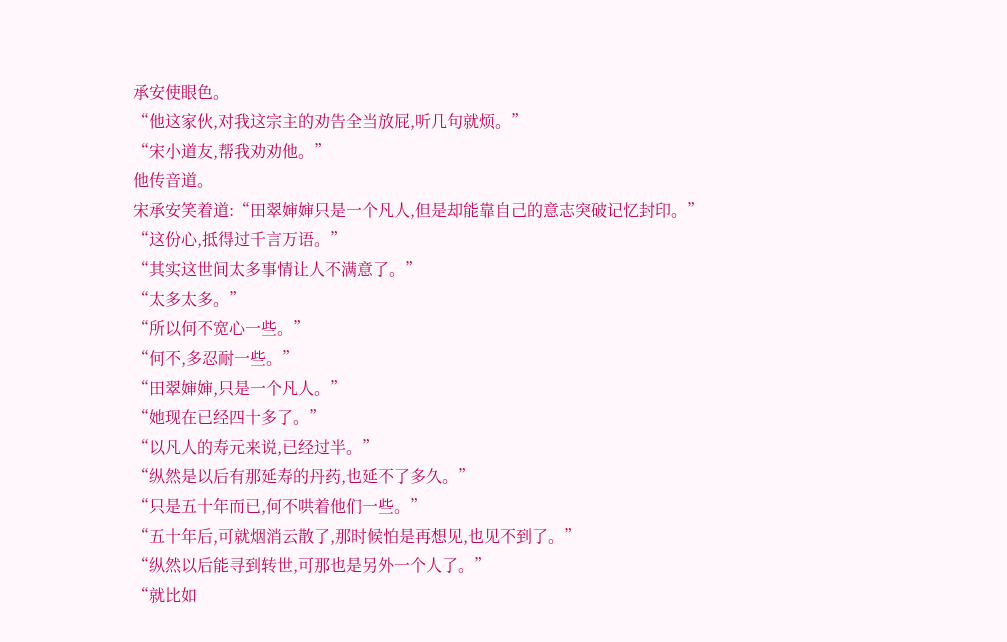承安使眼色。
“他这家伙,对我这宗主的劝告全当放屁,听几句就烦。”
“宋小道友,帮我劝劝他。”
他传音道。
宋承安笑着道:“田翠婶婶只是一个凡人,但是却能靠自己的意志突破记忆封印。”
“这份心,抵得过千言万语。”
“其实这世间太多事情让人不满意了。”
“太多太多。”
“所以何不宽心一些。”
“何不,多忍耐一些。”
“田翠婶婶,只是一个凡人。”
“她现在已经四十多了。”
“以凡人的寿元来说,已经过半。”
“纵然是以后有那延寿的丹药,也延不了多久。”
“只是五十年而已,何不哄着他们一些。”
“五十年后,可就烟消云散了,那时候怕是再想见,也见不到了。”
“纵然以后能寻到转世,可那也是另外一个人了。”
“就比如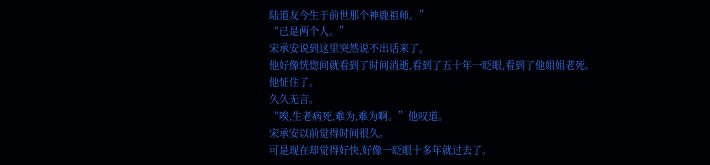陆道友今生于前世那个神鹿祖师。”
“已是两个人。”
宋承安说到这里突然说不出话来了。
他好像恍惚间就看到了时间消逝,看到了五十年一眨眼,看到了他姐姐老死。
他怔住了。
久久无言。
“唉,生老病死,难为,难为啊。”他叹道。
宋承安以前觉得时间很久。
可是现在却觉得好快,好像一眨眼十多年就过去了。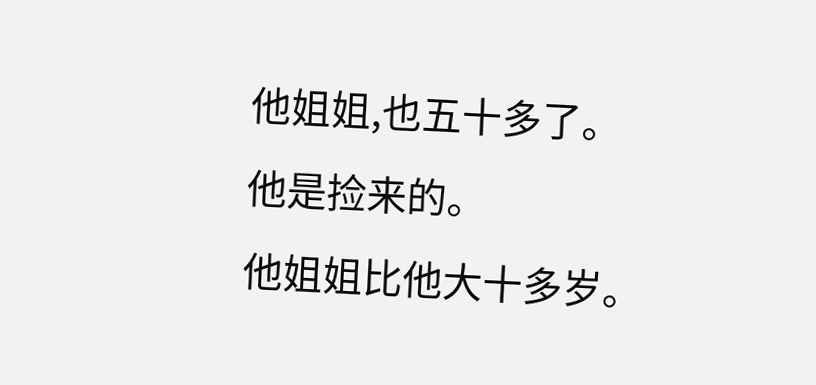他姐姐,也五十多了。
他是捡来的。
他姐姐比他大十多岁。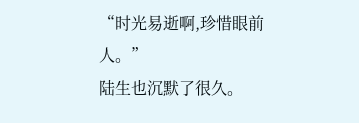“时光易逝啊,珍惜眼前人。”
陆生也沉默了很久。